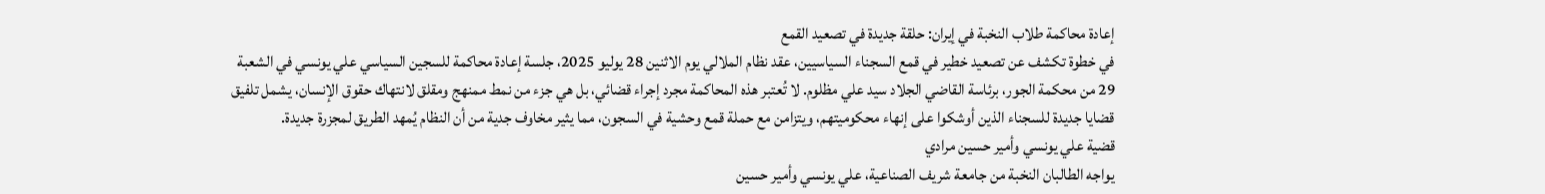إعادة محاكمة طلاب النخبة في إيران: حلقة جديدة في تصعيد القمع
في خطوة تكشف عن تصعيد خطير في قمع السجناء السياسيين، عقد نظام الملالي يوم الاثنين 28 يوليو 2025، جلسة إعادة محاكمة للسجين السياسي علي يونسي في الشعبة 29 من محكمة الجور، برئاسة القاضي الجلاد سيد علي مظلوم. لا تُعتبر هذه المحاكمة مجرد إجراء قضائي، بل هي جزء من نمط ممنهج ومقلق لانتهاك حقوق الإنسان، يشمل تلفيق قضايا جديدة للسجناء الذين أوشكوا على إنهاء محكوميتهم، ويتزامن مع حملة قمع وحشية في السجون، مما يثير مخاوف جدية من أن النظام يُمهد الطريق لمجزرة جديدة.
قضية علي يونسي وأمير حسين مرادي
يواجه الطالبان النخبة من جامعة شريف الصناعية، علي يونسي وأمير حسين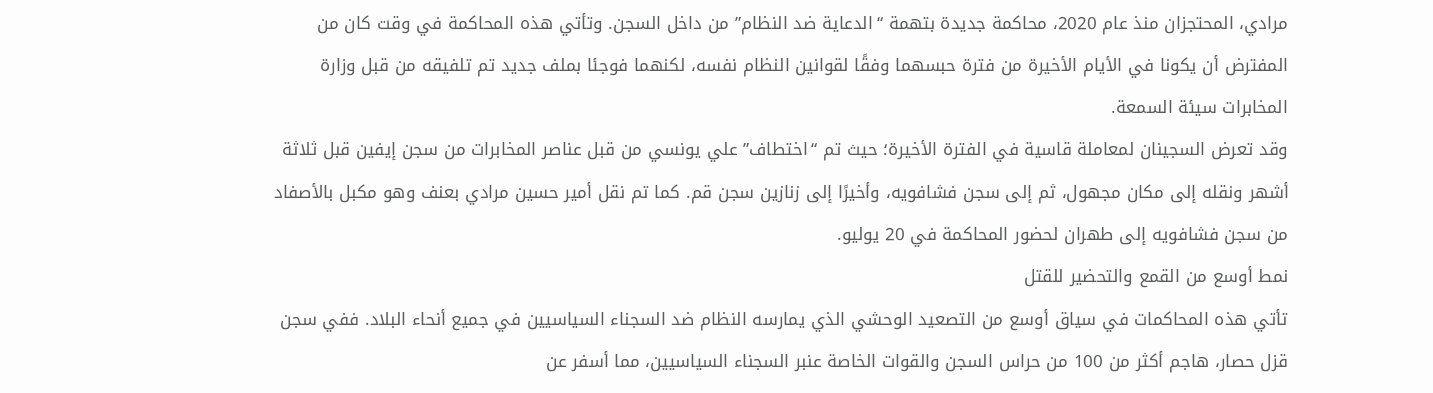مرادي، المحتجزان منذ عام 2020، محاكمة جديدة بتهمة “الدعاية ضد النظام” من داخل السجن. وتأتي هذه المحاكمة في وقت كان من المفترض أن يكونا في الأيام الأخيرة من فترة حبسهما وفقًا لقوانين النظام نفسه، لكنهما فوجئا بملف جديد تم تلفيقه من قبل وزارة المخابرات سيئة السمعة.
وقد تعرض السجينان لمعاملة قاسية في الفترة الأخيرة؛ حيث تم “اختطاف” علي يونسي من قبل عناصر المخابرات من سجن إيفين قبل ثلاثة أشهر ونقله إلى مكان مجهول، ثم إلى سجن فشافويه، وأخيرًا إلى زنازين سجن قم. كما تم نقل أمير حسين مرادي بعنف وهو مكبل بالأصفاد من سجن فشافويه إلى طهران لحضور المحاكمة في 20 يوليو.
نمط أوسع من القمع والتحضير للقتل
تأتي هذه المحاكمات في سياق أوسع من التصعيد الوحشي الذي يمارسه النظام ضد السجناء السياسيين في جميع أنحاء البلاد. ففي سجن قزل حصار، هاجم أكثر من 100 من حراس السجن والقوات الخاصة عنبر السجناء السياسيين، مما أسفر عن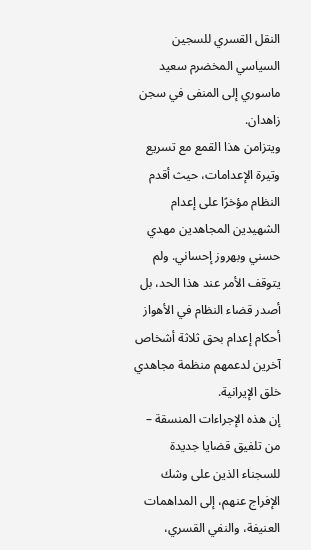النقل القسري للسجين السياسي المخضرم سعيد ماسوري إلى المنفى في سجن زاهدان.
ويتزامن هذا القمع مع تسريع وتيرة الإعدامات، حيث أقدم النظام مؤخرًا على إعدام الشهيدين المجاهدين مهدي حسني وبهروز إحساني. ولم يتوقف الأمر عند هذا الحد، بل أصدر قضاء النظام في الأهواز أحكام إعدام بحق ثلاثة أشخاص آخرين لدعمهم منظمة مجاهدي خلق الإيرانية.
إن هذه الإجراءات المنسقة – من تلفيق قضايا جديدة للسجناء الذين على وشك الإفراج عنهم، إلى المداهمات العنيفة، والنفي القسري،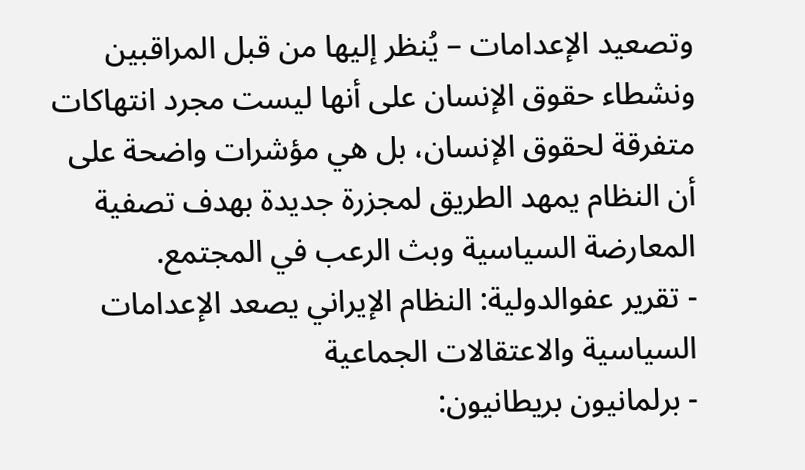وتصعيد الإعدامات – يُنظر إليها من قبل المراقبين ونشطاء حقوق الإنسان على أنها ليست مجرد انتهاكات متفرقة لحقوق الإنسان، بل هي مؤشرات واضحة على أن النظام يمهد الطريق لمجزرة جديدة بهدف تصفية المعارضة السياسية وبث الرعب في المجتمع.
- تقرير عفوالدولية: النظام الإيراني يصعد الإعدامات السياسية والاعتقالات الجماعية
- برلمانيون بريطانيون: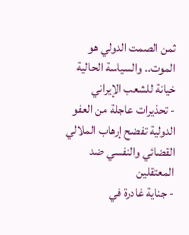ثمن الصمت الدولي هو الموت.. والسياسة الحالية خيانة للشعب الإيراني
- تحذيرات عاجلة من العفو الدولية تفضح إرهاب الملالي القضائي والنفسي ضد المعتقلين
- جناية غادرة في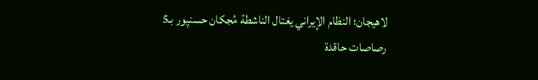لاهيجان؛ النظام الإيراني يغتال الناشطة مُجکان حسنپور بـ5 رصاصات حاقدة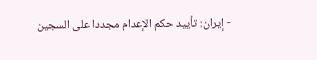- إيران: تأييد حكم الإعدام مجددا على السجين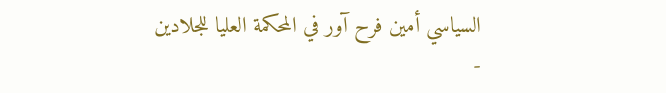السياسي أمين فرح آور في المحكمة العليا للجلادين
-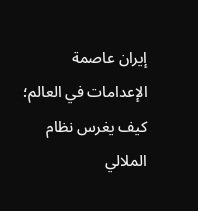إيران عاصمة الإعدامات في العالم؛ كيف يغرس نظام الملالي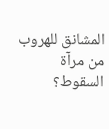المشانق للهروب من مرآة السقوط؟